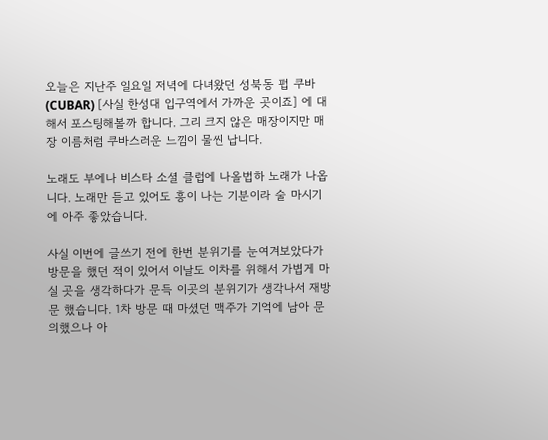오늘은 지난주 일요일 저녁에 다녀왔던 성북동 펍 쿠바 (CUBAR) [사실 한성대 입구역에서 가까운 곳이죠] 에 대해서 포스팅해볼까 합니다. 그리 크지 않은 매장이지만 매장 이름처럼 쿠바스러운 느낌이 물씬 납니다.

노래도 부에나 비스타 소셜 클럽에 나올법하 노래가 나옵니다. 노래만 듣고 있어도 흥이 나는 기분이라 술 마시기에 아주 좋았습니다.

사실 이번에 글쓰기 전에 한번 분위기를 눈여겨보았다가 방문을 했던 적이 있어서 이날도 이차를 위해서 가볍게 마실 곳을 생각하다가 문득 이곳의 분위기가 생각나서 재방문 했습니다. 1차 방문 때 마셨던 맥주가 기억에 남아 문의했으나 아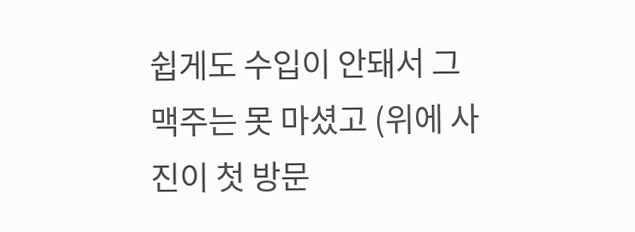쉽게도 수입이 안돼서 그 맥주는 못 마셨고 (위에 사진이 첫 방문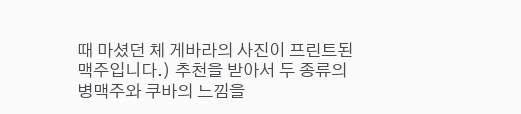때 마셨던 체 게바라의 사진이 프린트된 맥주입니다.) 추천을 받아서 두 종류의 병맥주와 쿠바의 느낌을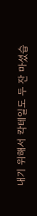내기 위해서 칵테일도 두 잔 마셨습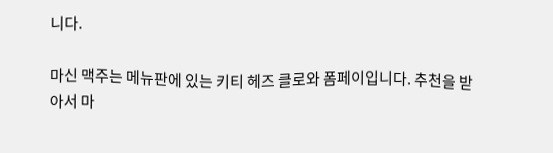니다.

마신 맥주는 메뉴판에 있는 키티 헤즈 클로와 폼페이입니다. 추천을 받아서 마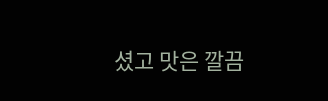셨고 맛은 깔끔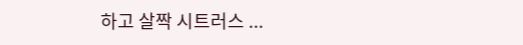하고 살짝 시트러스 ...